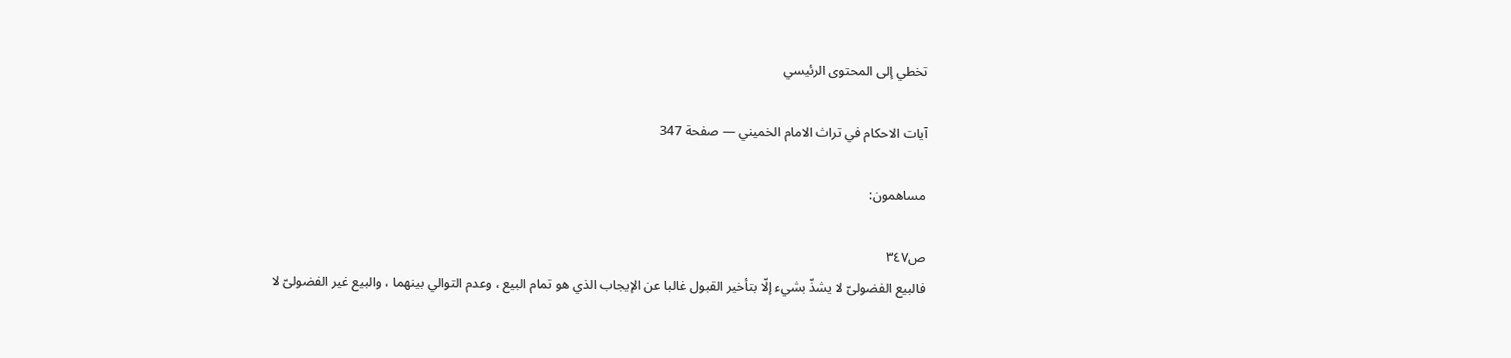تخطي إلى المحتوى الرئيسي

آيات الاحكام في تراث الامام الخميني — صفحة 347

مساهمون:

ص٣٤٧
فالبيع الفضولىّ لا يشذّ بشيء إلّا بتأخير القبول غالبا عن الإيجاب الذي هو تمام البيع ، وعدم التوالي بينهما ، والبيع غير الفضولىّ لا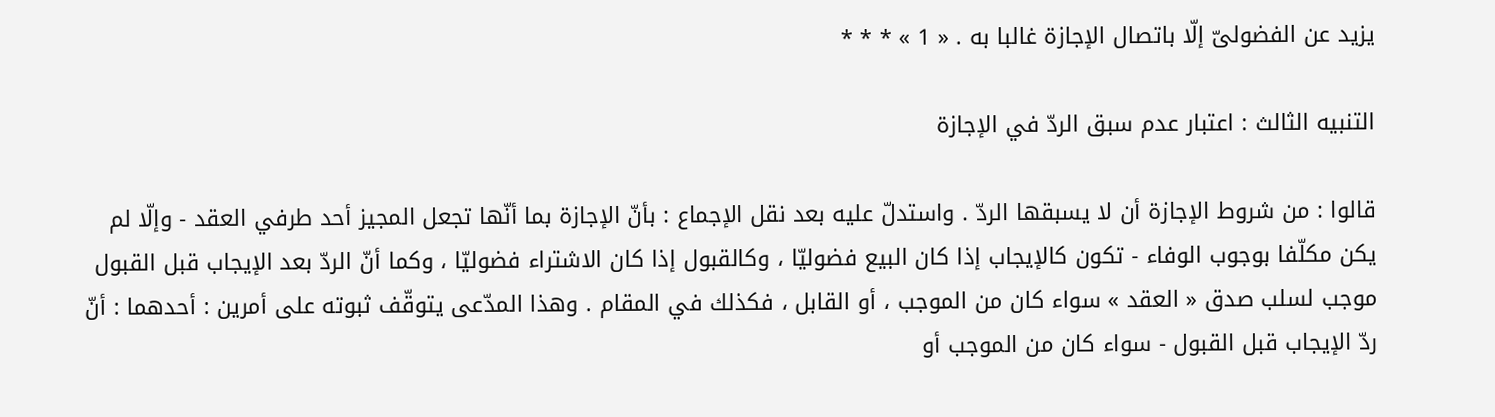يزيد عن الفضولىّ إلّا باتصال الإجازة غالبا به . « 1 » * * *

التنبيه الثالث : اعتبار عدم سبق الردّ في الإجازة

قالوا : من شروط الإجازة أن لا يسبقها الردّ . واستدلّ عليه بعد نقل الإجماع : بأنّ الإجازة بما أنّها تجعل المجيز أحد طرفي العقد - وإلّا لم يكن مكلّفا بوجوب الوفاء - تكون كالإيجاب إذا كان البيع فضوليّا ، وكالقبول إذا كان الاشتراء فضوليّا ، وكما أنّ الردّ بعد الإيجاب قبل القبول موجب لسلب صدق « العقد » سواء كان من الموجب ، أو القابل ، فكذلك في المقام . وهذا المدّعى يتوقّف ثبوته على أمرين : أحدهما : أنّ ردّ الإيجاب قبل القبول - سواء كان من الموجب أو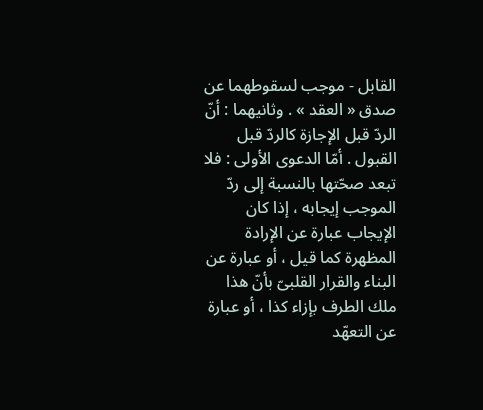القابل - موجب لسقوطهما عن صدق « العقد » . وثانيهما : أنّ الردّ قبل الإجازة كالردّ قبل القبول . أمّا الدعوى الأولى : فلا تبعد صحّتها بالنسبة إلى ردّ الموجب إيجابه ، إذا كان الإيجاب عبارة عن الإرادة المظهرة كما قيل ، أو عبارة عن البناء والقرار القلبىّ بأنّ هذا ملك الطرف بإزاء كذا ، أو عبارة عن التعهّد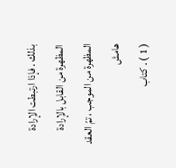بذلك . فإذا ارتبطت الإرادة المظهرة من القابل بالإرادة المظهرة من الموجب ، تمّ العقد
هامش
( 1 ) . كتاب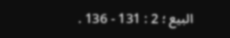البيع ؛ 2 : 131 - 136 .